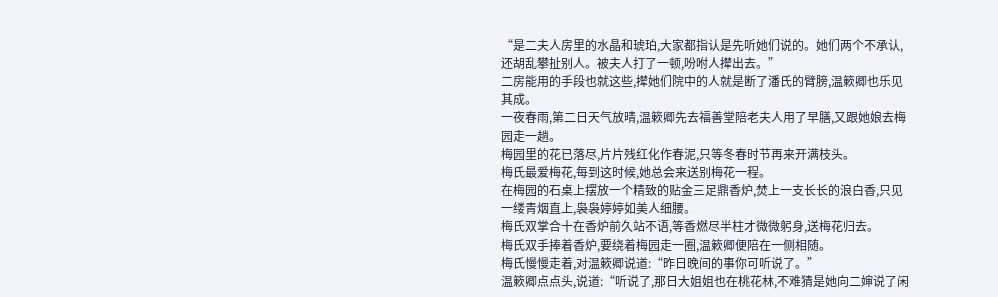“是二夫人房里的水晶和琥珀,大家都指认是先听她们说的。她们两个不承认,还胡乱攀扯别人。被夫人打了一顿,吩咐人撵出去。”
二房能用的手段也就这些,撵她们院中的人就是断了潘氏的臂膀,温簌卿也乐见其成。
一夜春雨,第二日天气放晴,温簌卿先去福善堂陪老夫人用了早膳,又跟她娘去梅园走一趟。
梅园里的花已落尽,片片残红化作春泥,只等冬春时节再来开满枝头。
梅氏最爱梅花,每到这时候,她总会来送别梅花一程。
在梅园的石桌上摆放一个精致的贴金三足鼎香炉,焚上一支长长的浪白香,只见一缕青烟直上,袅袅婷婷如美人细腰。
梅氏双掌合十在香炉前久站不语,等香燃尽半柱才微微躬身,送梅花归去。
梅氏双手捧着香炉,要绕着梅园走一圈,温簌卿便陪在一侧相随。
梅氏慢慢走着,对温簌卿说道:“昨日晚间的事你可听说了。”
温簌卿点点头,说道:“听说了,那日大姐姐也在桃花林,不难猜是她向二婶说了闲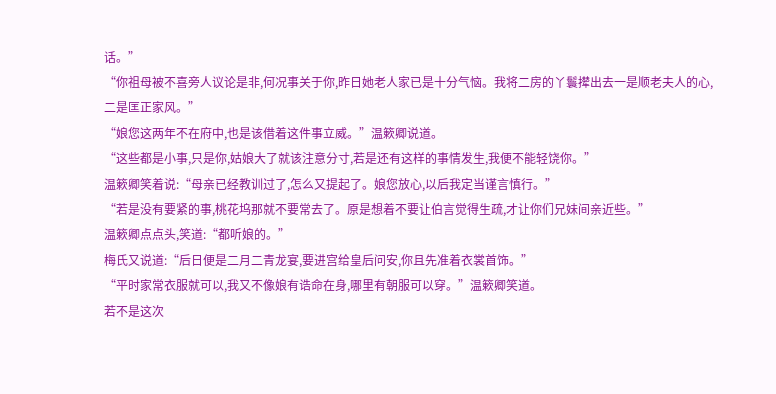话。”
“你祖母被不喜旁人议论是非,何况事关于你,昨日她老人家已是十分气恼。我将二房的丫鬟撵出去一是顺老夫人的心,二是匡正家风。”
“娘您这两年不在府中,也是该借着这件事立威。”温簌卿说道。
“这些都是小事,只是你,姑娘大了就该注意分寸,若是还有这样的事情发生,我便不能轻饶你。”
温簌卿笑着说:“母亲已经教训过了,怎么又提起了。娘您放心,以后我定当谨言慎行。”
“若是没有要紧的事,桃花坞那就不要常去了。原是想着不要让伯言觉得生疏,才让你们兄妹间亲近些。”
温簌卿点点头,笑道:“都听娘的。”
梅氏又说道:“后日便是二月二青龙宴,要进宫给皇后问安,你且先准着衣裳首饰。”
“平时家常衣服就可以,我又不像娘有诰命在身,哪里有朝服可以穿。”温簌卿笑道。
若不是这次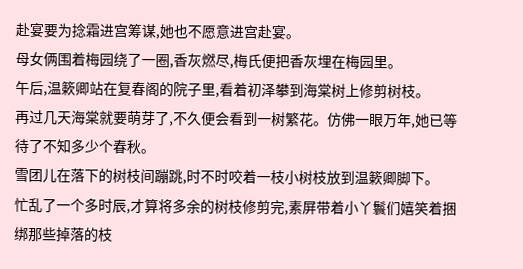赴宴要为捻霜进宫筹谋,她也不愿意进宫赴宴。
母女俩围着梅园绕了一圈,香灰燃尽,梅氏便把香灰埋在梅园里。
午后,温簌卿站在复春阁的院子里,看着初泽攀到海棠树上修剪树枝。
再过几天海棠就要萌芽了,不久便会看到一树繁花。仿佛一眼万年,她已等待了不知多少个春秋。
雪团儿在落下的树枝间蹦跳,时不时咬着一枝小树枝放到温簌卿脚下。
忙乱了一个多时辰,才算将多余的树枝修剪完,素屏带着小丫鬟们嬉笑着捆绑那些掉落的枝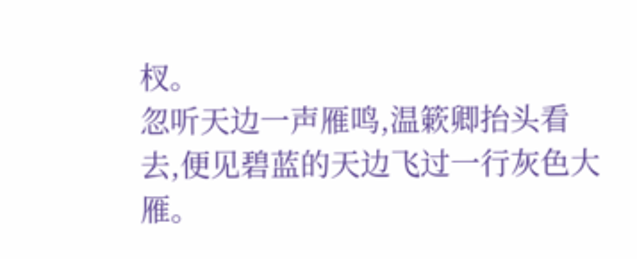杈。
忽听天边一声雁鸣,温簌卿抬头看去,便见碧蓝的天边飞过一行灰色大雁。